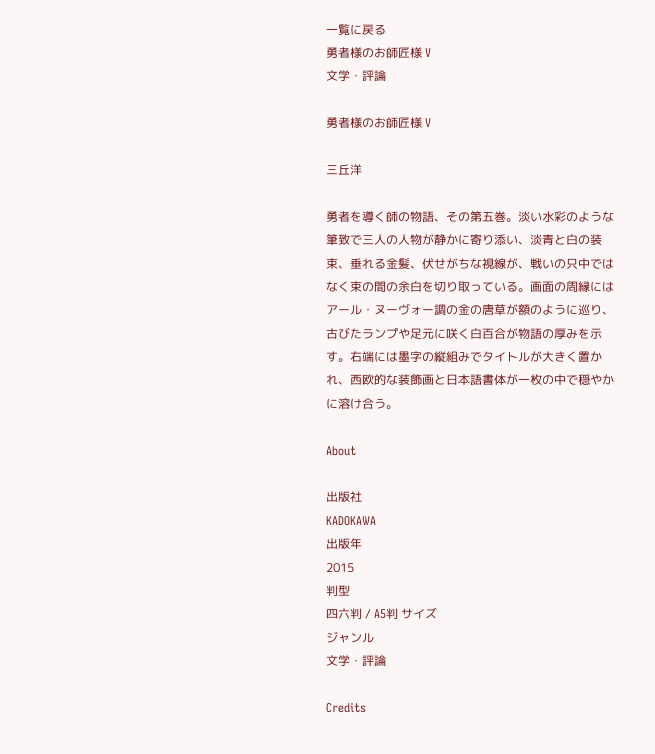一覧に戻る
勇者様のお師匠様 V
文学・評論

勇者様のお師匠様 V

三丘洋

勇者を導く師の物語、その第五巻。淡い水彩のような筆致で三人の人物が静かに寄り添い、淡青と白の装束、垂れる金髪、伏せがちな視線が、戦いの只中ではなく束の間の余白を切り取っている。画面の周縁にはアール・ヌーヴォー調の金の唐草が額のように巡り、古びたランプや足元に咲く白百合が物語の厚みを示す。右端には墨字の縦組みでタイトルが大きく置かれ、西欧的な装飾画と日本語書体が一枚の中で穏やかに溶け合う。

About

出版社
KADOKAWA
出版年
2015
判型
四六判 / A5判 サイズ
ジャンル
文学・評論

Credits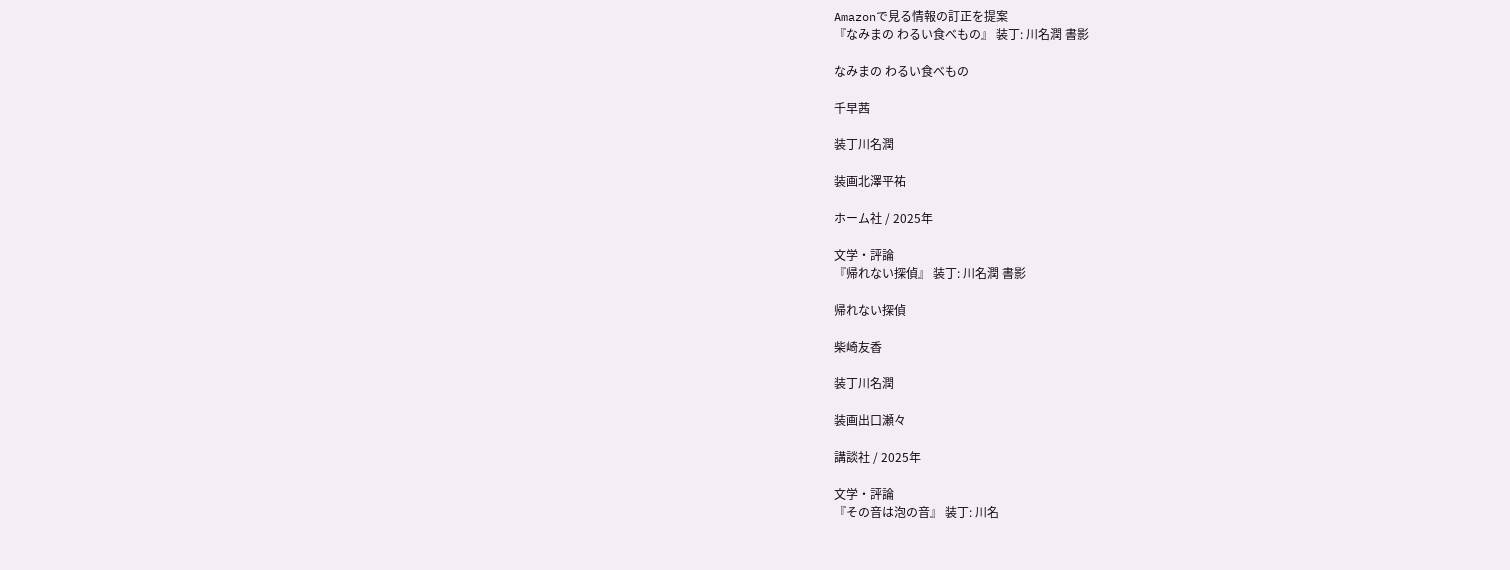Amazonで見る情報の訂正を提案
『なみまの わるい食べもの』 装丁: 川名潤 書影

なみまの わるい食べもの

千早茜

装丁川名潤

装画北澤平祐

ホーム社 / 2025年

文学・評論
『帰れない探偵』 装丁: 川名潤 書影

帰れない探偵

柴崎友香

装丁川名潤

装画出口瀬々

講談社 / 2025年

文学・評論
『その音は泡の音』 装丁: 川名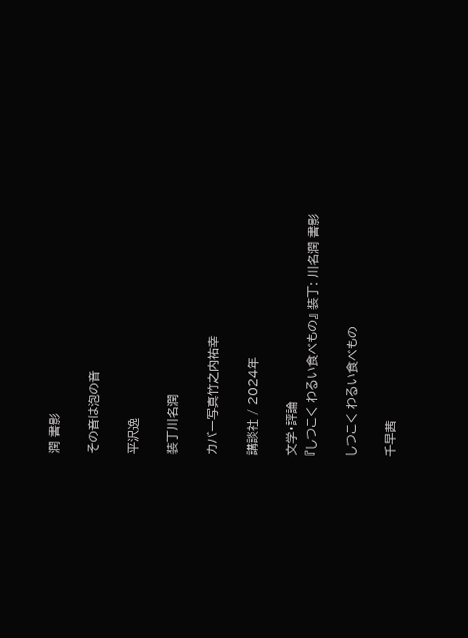潤 書影

その音は泡の音

平沢逸

装丁川名潤

カバー写真竹之内祐幸

講談社 / 2024年

文学・評論
『しつこく わるい食べもの』 装丁: 川名潤 書影

しつこく わるい食べもの

千早茜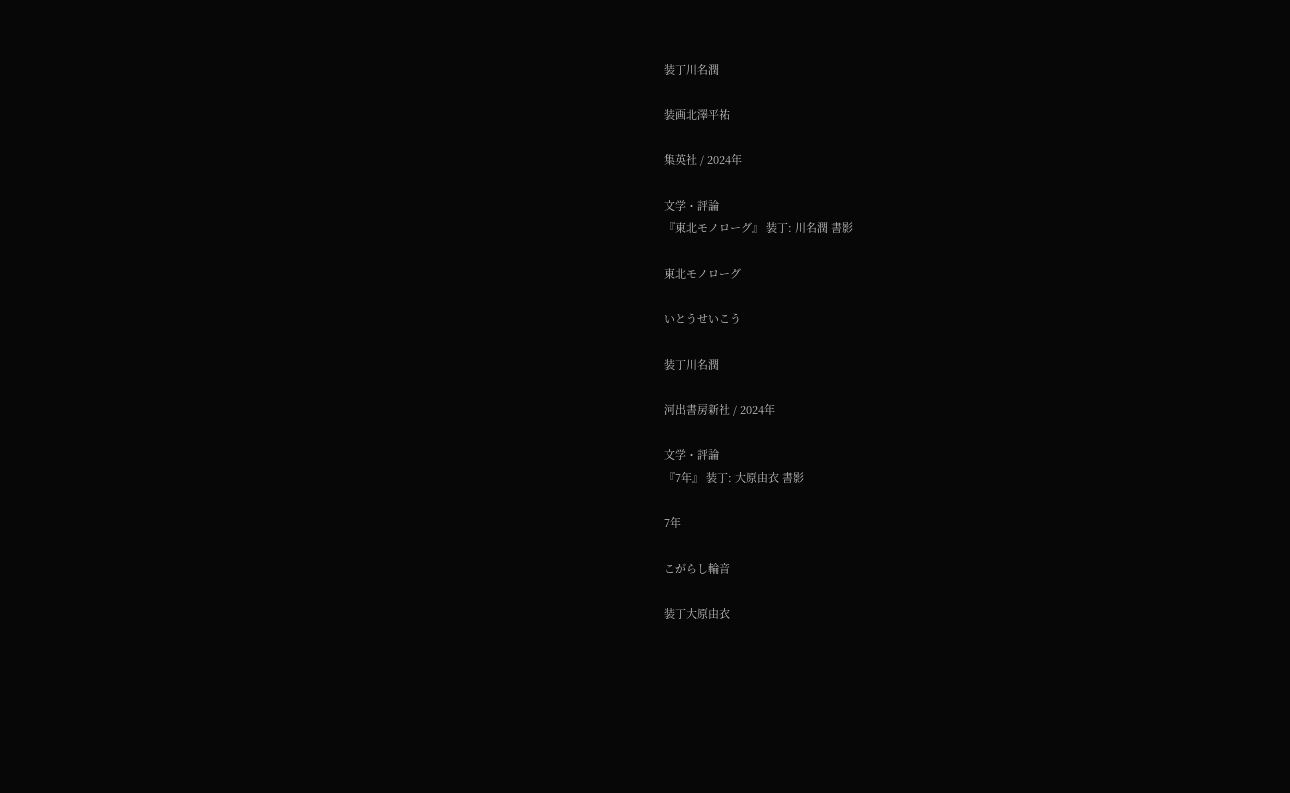装丁川名潤

装画北澤平祐

集英社 / 2024年

文学・評論
『東北モノローグ』 装丁: 川名潤 書影

東北モノローグ

いとうせいこう

装丁川名潤

河出書房新社 / 2024年

文学・評論
『7年』 装丁: 大原由衣 書影

7年

こがらし輪音

装丁大原由衣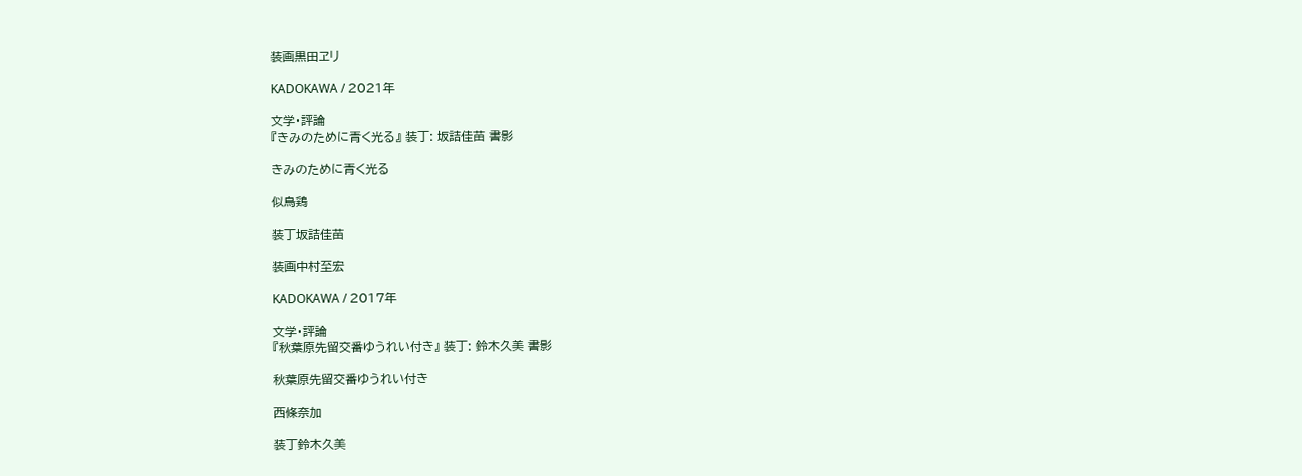装画黒田ヱリ

KADOKAWA / 2021年

文学・評論
『きみのために青く光る』 装丁: 坂詰佳苗 書影

きみのために青く光る

似鳥鶏

装丁坂詰佳苗

装画中村至宏

KADOKAWA / 2017年

文学・評論
『秋葉原先留交番ゆうれい付き』 装丁: 鈴木久美 書影

秋葉原先留交番ゆうれい付き

西條奈加

装丁鈴木久美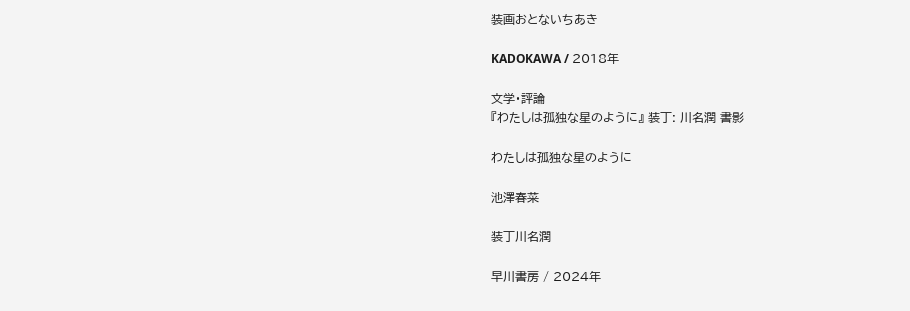装画おとないちあき

KADOKAWA / 2018年

文学・評論
『わたしは孤独な星のように』 装丁: 川名潤 書影

わたしは孤独な星のように

池澤春菜

装丁川名潤

早川書房 / 2024年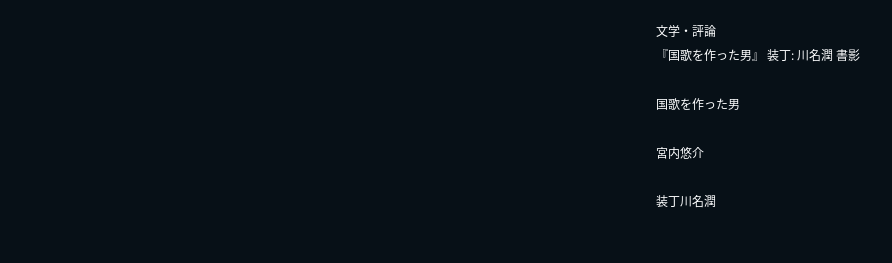文学・評論
『国歌を作った男』 装丁: 川名潤 書影

国歌を作った男

宮内悠介

装丁川名潤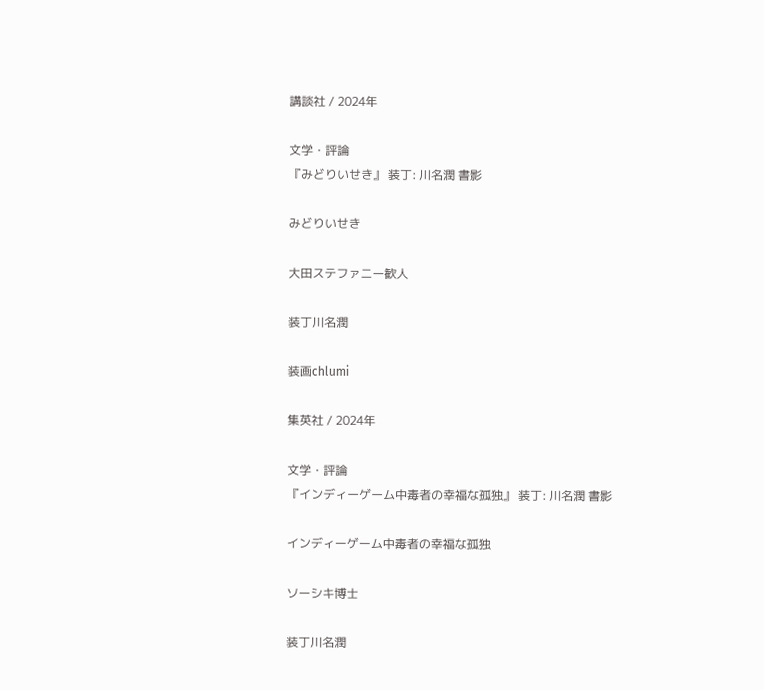講談社 / 2024年

文学・評論
『みどりいせき』 装丁: 川名潤 書影

みどりいせき

大田ステファニー歓人

装丁川名潤

装画chlumi

集英社 / 2024年

文学・評論
『インディーゲーム中毒者の幸福な孤独』 装丁: 川名潤 書影

インディーゲーム中毒者の幸福な孤独

ソーシキ博士

装丁川名潤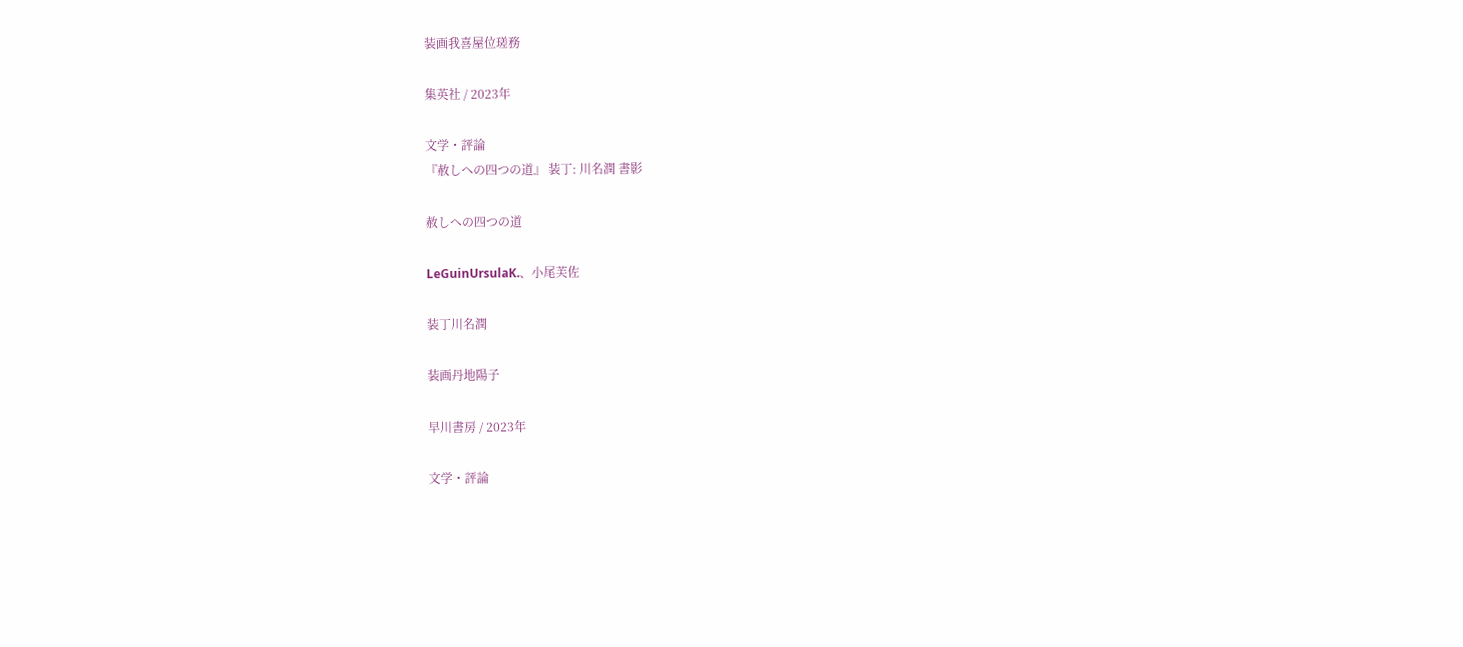装画我喜屋位瑳務

集英社 / 2023年

文学・評論
『赦しへの四つの道』 装丁: 川名潤 書影

赦しへの四つの道

LeGuinUrsulaK.、小尾芙佐

装丁川名潤

装画丹地陽子

早川書房 / 2023年

文学・評論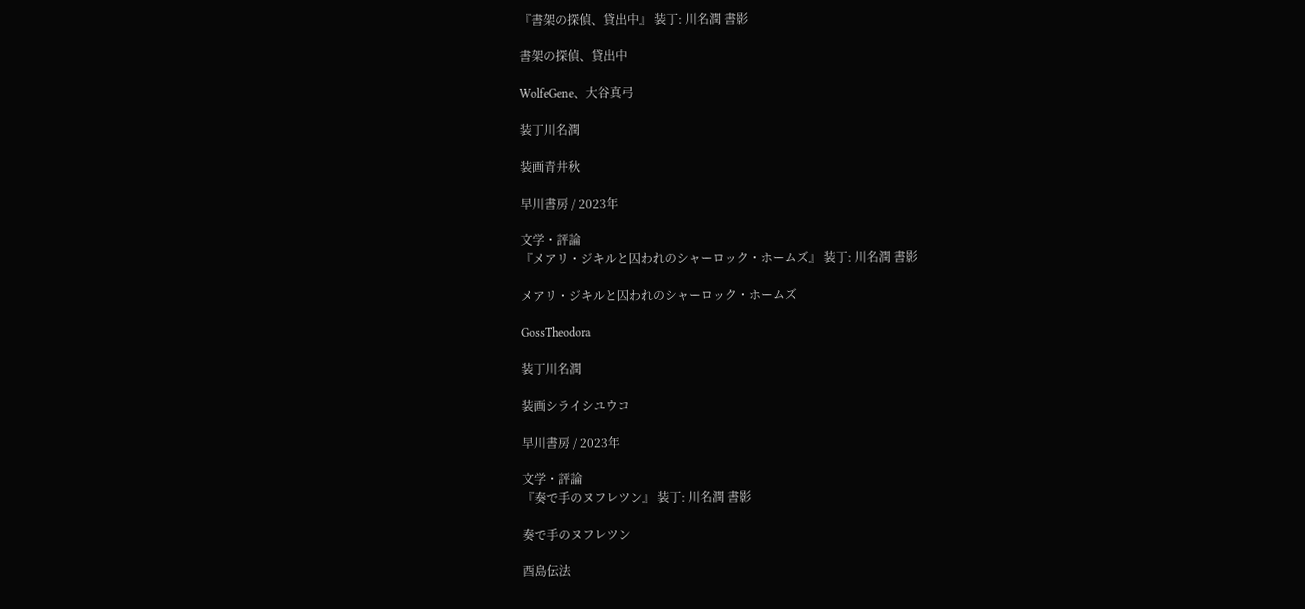『書架の探偵、貸出中』 装丁: 川名潤 書影

書架の探偵、貸出中

WolfeGene、大谷真弓

装丁川名潤

装画青井秋

早川書房 / 2023年

文学・評論
『メアリ・ジキルと囚われのシャーロック・ホームズ』 装丁: 川名潤 書影

メアリ・ジキルと囚われのシャーロック・ホームズ

GossTheodora

装丁川名潤

装画シライシユウコ

早川書房 / 2023年

文学・評論
『奏で手のヌフレツン』 装丁: 川名潤 書影

奏で手のヌフレツン

酉島伝法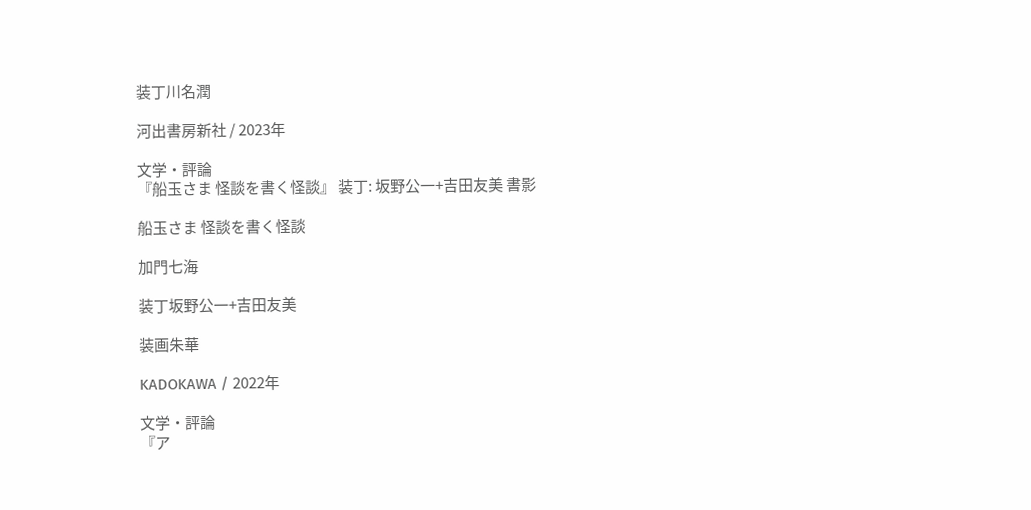装丁川名潤

河出書房新社 / 2023年

文学・評論
『船玉さま 怪談を書く怪談』 装丁: 坂野公一+吉田友美 書影

船玉さま 怪談を書く怪談

加門七海

装丁坂野公一+吉田友美

装画朱華

KADOKAWA / 2022年

文学・評論
『ア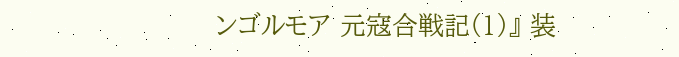ンゴルモア 元寇合戦記(1)』 装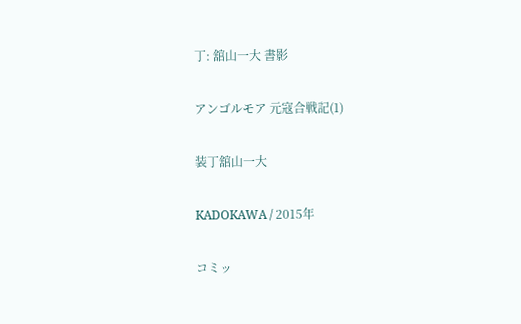丁: 舘山一大 書影

アンゴルモア 元寇合戦記(1)

装丁舘山一大

KADOKAWA / 2015年

コミッ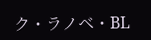ク・ラノベ・BL